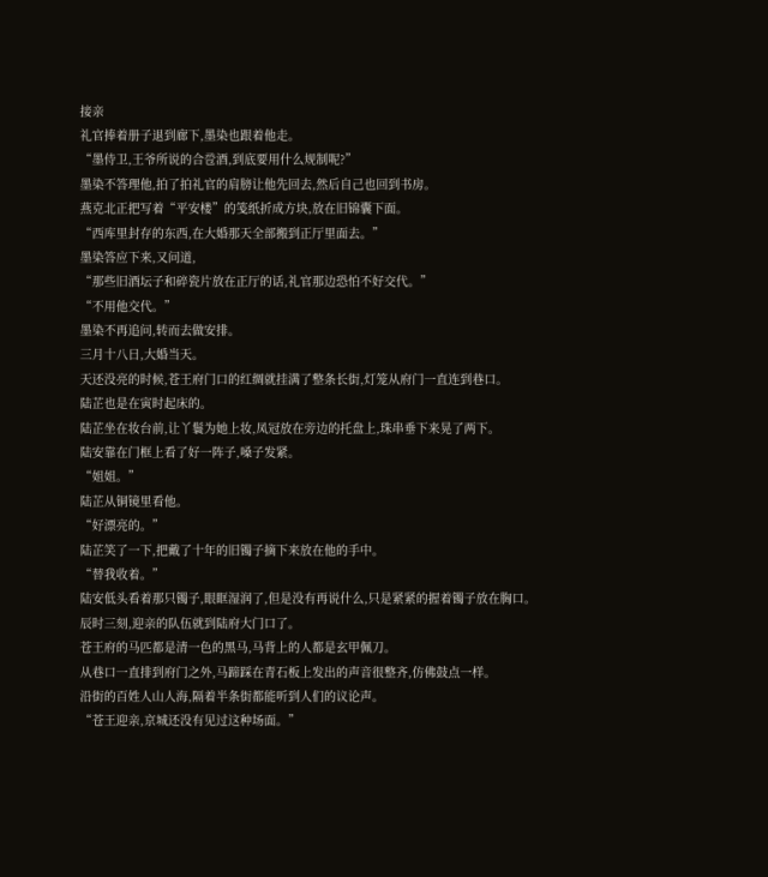接亲
礼官捧着册子退到廊下,墨染也跟着他走。
“墨侍卫,王爷所说的合卺酒,到底要用什么规制呢?”
墨染不答理他,拍了拍礼官的肩膀让他先回去,然后自己也回到书房。
燕克北正把写着“平安楼”的笺纸折成方块,放在旧锦囊下面。
“西库里封存的东西,在大婚那天全部搬到正厅里面去。”
墨染答应下来,又问道,
“那些旧酒坛子和碎瓷片放在正厅的话,礼官那边恐怕不好交代。”
“不用他交代。”
墨染不再追问,转而去做安排。
三月十八日,大婚当天。
天还没亮的时候,苍王府门口的红绸就挂满了整条长街,灯笼从府门一直连到巷口。
陆芷也是在寅时起床的。
陆芷坐在妆台前,让丫鬟为她上妆,凤冠放在旁边的托盘上,珠串垂下来晃了两下。
陆安靠在门框上看了好一阵子,嗓子发紧。
“姐姐。”
陆芷从铜镜里看他。
“好漂亮的。”
陆芷笑了一下,把戴了十年的旧镯子摘下来放在他的手中。
“替我收着。”
陆安低头看着那只镯子,眼眶湿润了,但是没有再说什么,只是紧紧的握着镯子放在胸口。
辰时三刻,迎亲的队伍就到陆府大门口了。
苍王府的马匹都是清一色的黑马,马背上的人都是玄甲佩刀。
从巷口一直排到府门之外,马蹄踩在青石板上发出的声音很整齐,仿佛鼓点一样。
沿街的百姓人山人海,隔着半条街都能听到人们的议论声。
“苍王迎亲,京城还没有见过这种场面。”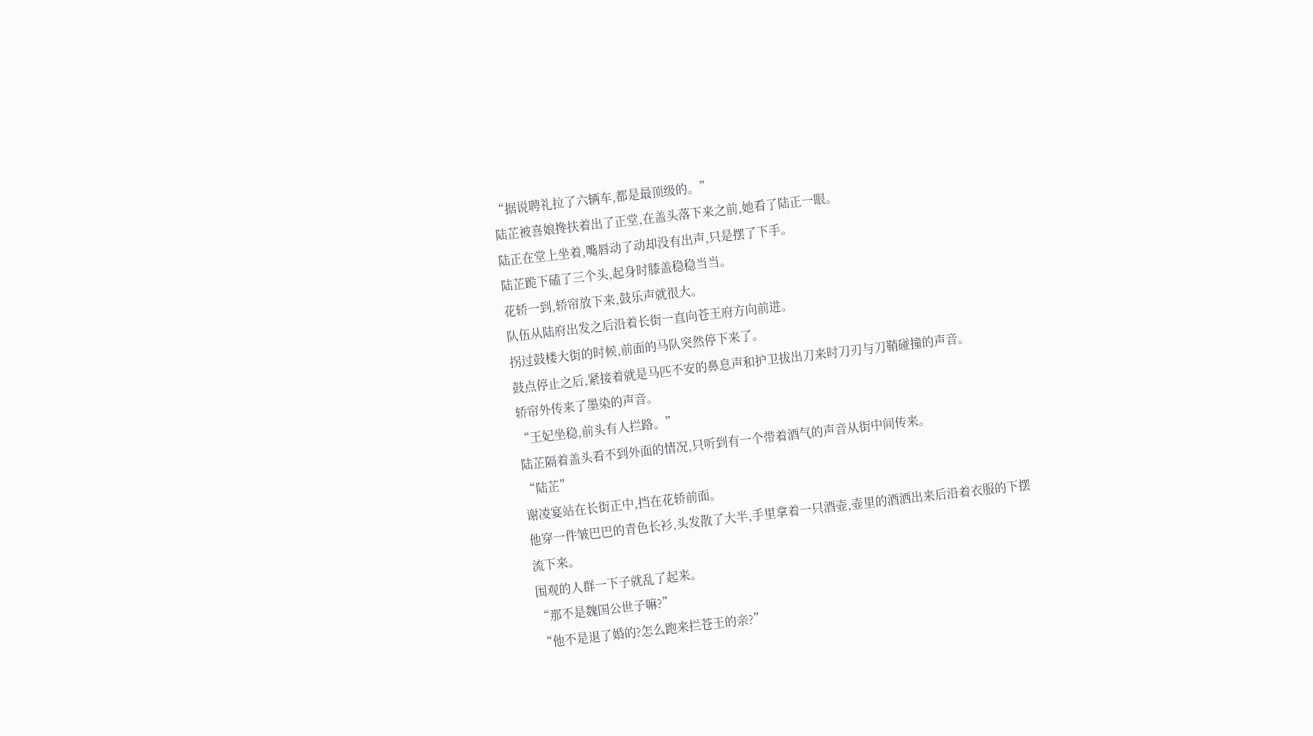“据说聘礼拉了六辆车,都是最顶级的。”
陆芷被喜娘搀扶着出了正堂,在盖头落下来之前,她看了陆正一眼。
陆正在堂上坐着,嘴唇动了动却没有出声,只是摆了下手。
陆芷跪下磕了三个头,起身时膝盖稳稳当当。
花轿一到,轿帘放下来,鼓乐声就很大。
队伍从陆府出发之后沿着长街一直向苍王府方向前进。
拐过鼓楼大街的时候,前面的马队突然停下来了。
鼓点停止之后,紧接着就是马匹不安的鼻息声和护卫拔出刀来时刀刃与刀鞘碰撞的声音。
轿帘外传来了墨染的声音。
“王妃坐稳,前头有人拦路。”
陆芷隔着盖头看不到外面的情况,只听到有一个带着酒气的声音从街中间传来。
“陆芷”
谢凌宴站在长街正中,挡在花轿前面。
他穿一件皱巴巴的青色长衫,头发散了大半,手里拿着一只酒壶,壶里的酒洒出来后沿着衣服的下摆流下来。
围观的人群一下子就乱了起来。
“那不是魏国公世子嘛?”
“他不是退了婚的?怎么跑来拦苍王的亲?”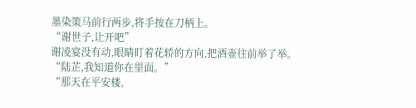墨染策马前行两步,将手按在刀柄上。
“谢世子,让开吧”
谢凌宴没有动,眼睛盯着花轿的方向,把酒壶往前举了举。
“陆芷,我知道你在里面。”
“那天在平安楼,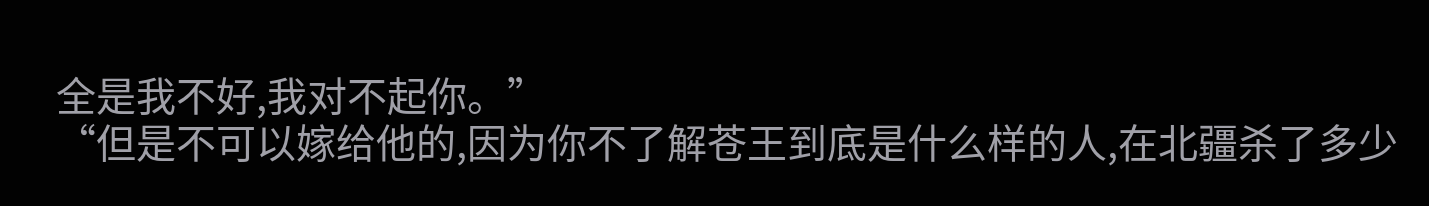全是我不好,我对不起你。”
“但是不可以嫁给他的,因为你不了解苍王到底是什么样的人,在北疆杀了多少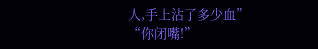人,手上沾了多少血”
“你闭嘴!”